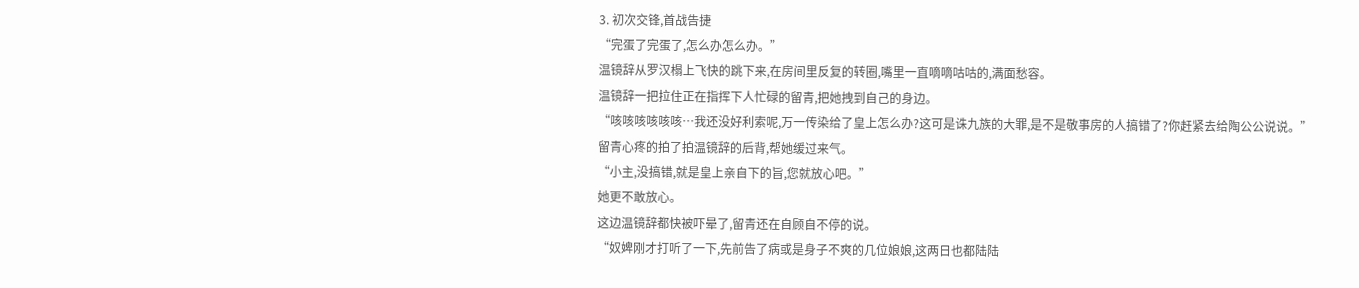3. 初次交锋,首战告捷
“完蛋了完蛋了,怎么办怎么办。”
温镜辞从罗汉榻上飞快的跳下来,在房间里反复的转圈,嘴里一直嘀嘀咕咕的,满面愁容。
温镜辞一把拉住正在指挥下人忙碌的留青,把她拽到自己的身边。
“咳咳咳咳咳咳…我还没好利索呢,万一传染给了皇上怎么办?这可是诛九族的大罪,是不是敬事房的人搞错了?你赶紧去给陶公公说说。”
留青心疼的拍了拍温镜辞的后背,帮她缓过来气。
“小主,没搞错,就是皇上亲自下的旨,您就放心吧。”
她更不敢放心。
这边温镜辞都快被吓晕了,留青还在自顾自不停的说。
“奴婢刚才打听了一下,先前告了病或是身子不爽的几位娘娘,这两日也都陆陆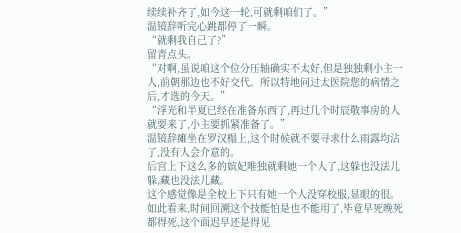续续补齐了,如今这一轮,可就剩咱们了。”
温镜辞听完心跳都停了一瞬。
“就剩我自己了?”
留青点头。
“对啊,虽说咱这个位分压轴确实不太好,但是独独剩小主一人,前朝那边也不好交代。所以特地问过太医院您的病情之后,才选的今天。”
“浮光和半夏已经在准备东西了,再过几个时辰敬事房的人就要来了,小主要抓紧准备了。”
温镜辞瘫坐在罗汉榻上,这个时候就不要寻求什么雨露均沾了,没有人会介意的。
后宫上下这么多的嫔妃唯独就剩她一个人了,这躲也没法儿躲,藏也没法儿藏。
这个感觉像是全校上下只有她一个人没穿校服,显眼的很。
如此看来,时间回溯这个技能怕是也不能用了,毕竟早死晚死都得死,这个面迟早还是得见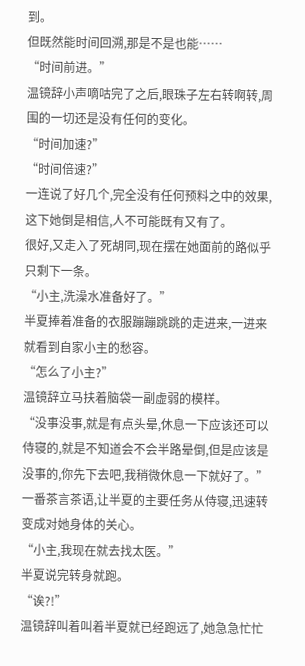到。
但既然能时间回溯,那是不是也能……
“时间前进。”
温镜辞小声嘀咕完了之后,眼珠子左右转啊转,周围的一切还是没有任何的变化。
“时间加速?”
“时间倍速?”
一连说了好几个,完全没有任何预料之中的效果,这下她倒是相信,人不可能既有又有了。
很好,又走入了死胡同,现在摆在她面前的路似乎只剩下一条。
“小主,洗澡水准备好了。”
半夏捧着准备的衣服蹦蹦跳跳的走进来,一进来就看到自家小主的愁容。
“怎么了小主?”
温镜辞立马扶着脑袋一副虚弱的模样。
“没事没事,就是有点头晕,休息一下应该还可以侍寝的,就是不知道会不会半路晕倒,但是应该是没事的,你先下去吧,我稍微休息一下就好了。”
一番茶言茶语,让半夏的主要任务从侍寝,迅速转变成对她身体的关心。
“小主,我现在就去找太医。”
半夏说完转身就跑。
“诶?!”
温镜辞叫着叫着半夏就已经跑远了,她急急忙忙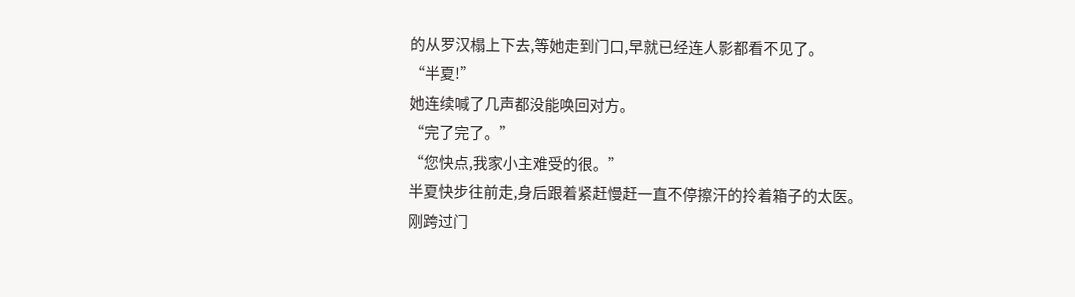的从罗汉榻上下去,等她走到门口,早就已经连人影都看不见了。
“半夏!”
她连续喊了几声都没能唤回对方。
“完了完了。”
“您快点,我家小主难受的很。”
半夏快步往前走,身后跟着紧赶慢赶一直不停擦汗的拎着箱子的太医。
刚跨过门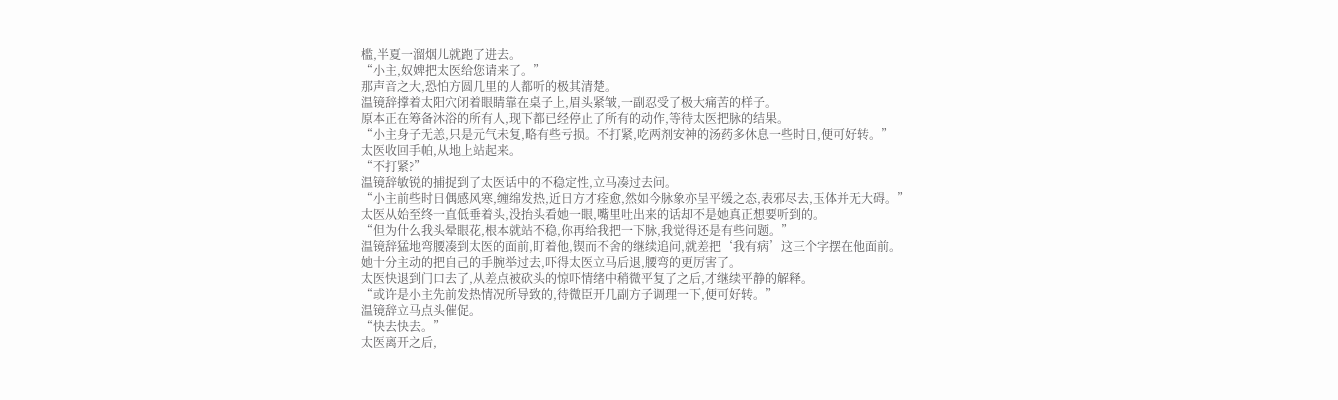槛,半夏一溜烟儿就跑了进去。
“小主,奴婢把太医给您请来了。”
那声音之大,恐怕方圆几里的人都听的极其清楚。
温镜辞撑着太阳穴闭着眼睛靠在桌子上,眉头紧皱,一副忍受了极大痛苦的样子。
原本正在筹备沐浴的所有人,现下都已经停止了所有的动作,等待太医把脉的结果。
“小主身子无恙,只是元气未复,略有些亏损。不打紧,吃两剂安神的汤药多休息一些时日,便可好转。”
太医收回手帕,从地上站起来。
“不打紧?”
温镜辞敏锐的捕捉到了太医话中的不稳定性,立马凑过去问。
“小主前些时日偶感风寒,缠绵发热,近日方才痊愈,然如今脉象亦呈平缓之态,表邪尽去,玉体并无大碍。”
太医从始至终一直低垂着头,没抬头看她一眼,嘴里吐出来的话却不是她真正想要听到的。
“但为什么我头晕眼花,根本就站不稳,你再给我把一下脉,我觉得还是有些问题。”
温镜辞猛地弯腰凑到太医的面前,盯着他,锲而不舍的继续追问,就差把‘我有病’这三个字摆在他面前。
她十分主动的把自己的手腕举过去,吓得太医立马后退,腰弯的更厉害了。
太医快退到门口去了,从差点被砍头的惊吓情绪中稍微平复了之后,才继续平静的解释。
“或许是小主先前发热情况所导致的,待微臣开几副方子调理一下,便可好转。”
温镜辞立马点头催促。
“快去快去。”
太医离开之后,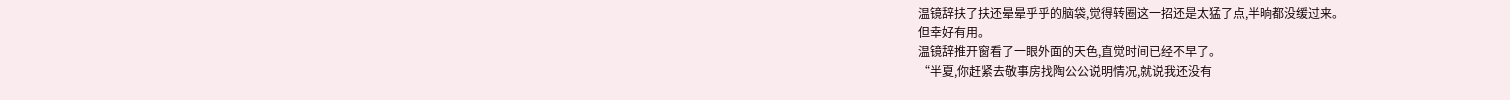温镜辞扶了扶还晕晕乎乎的脑袋,觉得转圈这一招还是太猛了点,半晌都没缓过来。
但幸好有用。
温镜辞推开窗看了一眼外面的天色,直觉时间已经不早了。
“半夏,你赶紧去敬事房找陶公公说明情况,就说我还没有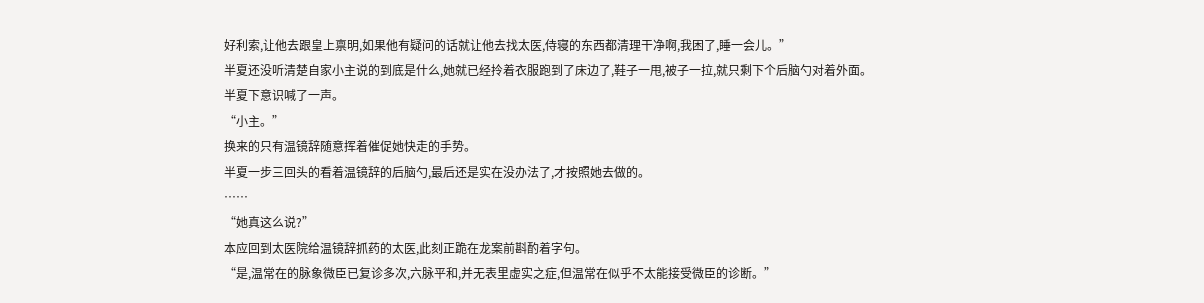好利索,让他去跟皇上禀明,如果他有疑问的话就让他去找太医,侍寝的东西都清理干净啊,我困了,睡一会儿。”
半夏还没听清楚自家小主说的到底是什么,她就已经拎着衣服跑到了床边了,鞋子一甩,被子一拉,就只剩下个后脑勺对着外面。
半夏下意识喊了一声。
“小主。”
换来的只有温镜辞随意挥着催促她快走的手势。
半夏一步三回头的看着温镜辞的后脑勺,最后还是实在没办法了,才按照她去做的。
……
“她真这么说?”
本应回到太医院给温镜辞抓药的太医,此刻正跪在龙案前斟酌着字句。
“是,温常在的脉象微臣已复诊多次,六脉平和,并无表里虚实之症,但温常在似乎不太能接受微臣的诊断。”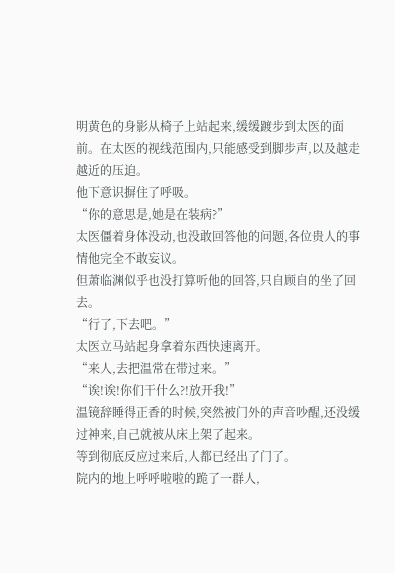明黄色的身影从椅子上站起来,缓缓踱步到太医的面前。在太医的视线范围内,只能感受到脚步声,以及越走越近的压迫。
他下意识摒住了呼吸。
“你的意思是,她是在装病?”
太医僵着身体没动,也没敢回答他的问题,各位贵人的事情他完全不敢妄议。
但萧临渊似乎也没打算听他的回答,只自顾自的坐了回去。
“行了,下去吧。”
太医立马站起身拿着东西快速离开。
“来人,去把温常在带过来。”
“诶!诶!你们干什么?!放开我!”
温镜辞睡得正香的时候,突然被门外的声音吵醒,还没缓过神来,自己就被从床上架了起来。
等到彻底反应过来后,人都已经出了门了。
院内的地上呼呼啦啦的跪了一群人,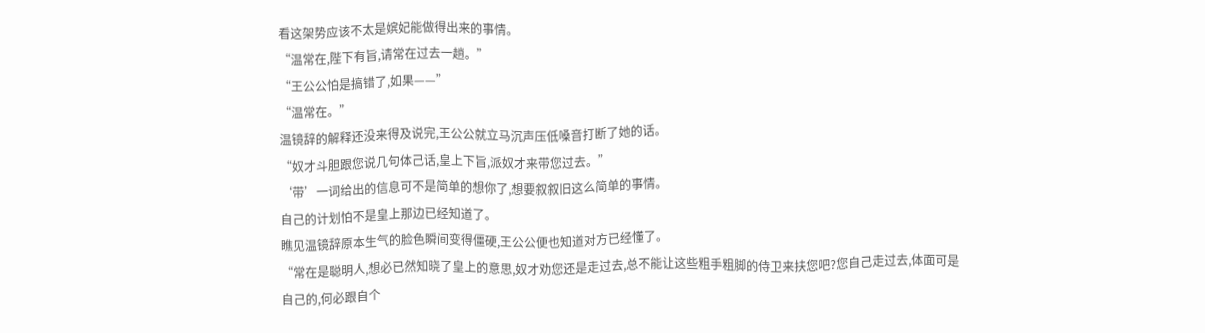看这架势应该不太是嫔妃能做得出来的事情。
“温常在,陛下有旨,请常在过去一趟。”
“王公公怕是搞错了,如果——”
“温常在。”
温镜辞的解释还没来得及说完,王公公就立马沉声压低嗓音打断了她的话。
“奴才斗胆跟您说几句体己话,皇上下旨,派奴才来带您过去。”
‘带’一词给出的信息可不是简单的想你了,想要叙叙旧这么简单的事情。
自己的计划怕不是皇上那边已经知道了。
瞧见温镜辞原本生气的脸色瞬间变得僵硬,王公公便也知道对方已经懂了。
“常在是聪明人,想必已然知晓了皇上的意思,奴才劝您还是走过去,总不能让这些粗手粗脚的侍卫来扶您吧?您自己走过去,体面可是自己的,何必跟自个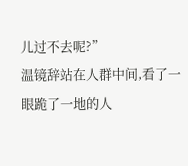儿过不去呢?”
温镜辞站在人群中间,看了一眼跪了一地的人